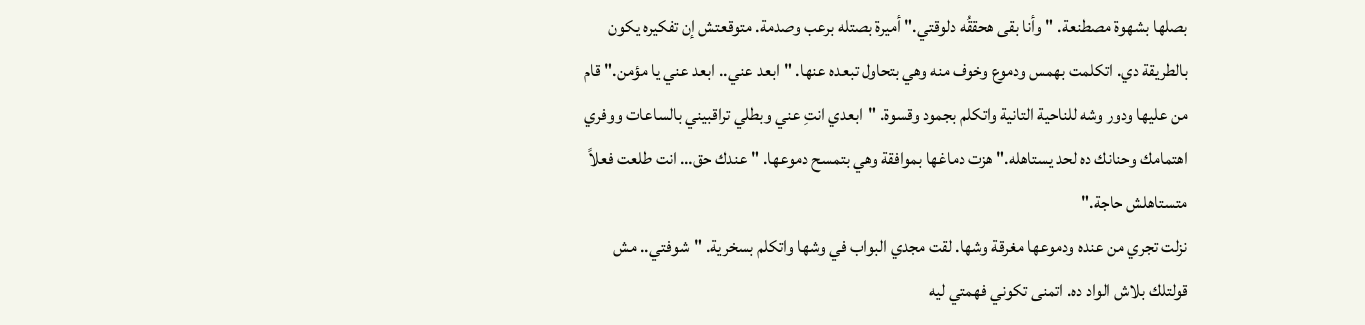بصلها بشهوة مصطنعة. "وأنا بقى هحققُه دلوقتي." أميرة بصتله برعب وصدمة. متوقعتش إن تفكيره يكون بالطريقة دي. اتكلمت بهمس ودموع وخوف منه وهي بتحاول تبعده عنها. "ابعد عني.. ابعد عني يا مؤمن." قام من عليها ودور وشه للناحية التانية واتكلم بجمود وقسوة. "ابعدي انتِ عني وبطلي تراقبيني بالساعات ووفري اهتمامك وحنانك ده لحد يستاهله." هزت دماغها بموافقة وهي بتمسح دموعها. "عندك حق… انت طلعت فعلاً متستاهلش حاجة."
نزلت تجري من عنده ودموعها مغرقة وشها. لقت مجدي البواب في وشها واتكلم بسخرية. "شوفتي.. مش قولتلك بلاش الواد ده. اتمنى تكوني فهمتي ليه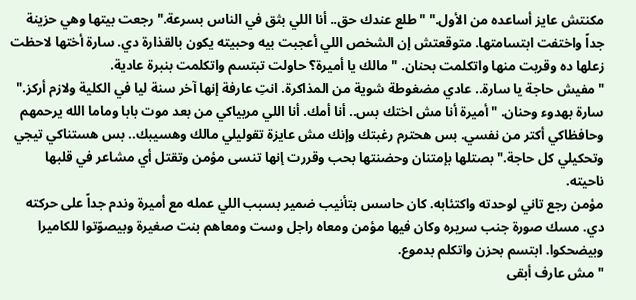مكنتش عايز أساعده من الأول." "طلع عندك حق.. أنا اللي بثق في الناس بسرعة." رجعت بيتها وهي حزينة جداً واختفت ابتسامتها. متوقعتش إن الشخص اللي أعجبت بيه وحبيته يكون بالقذارة دي. سارة أختها لاحظت زعلها ده وقربت منها واتكلمت بحنان. "مالك يا أميرة؟ حاولت تبتسم واتكلمت بنبرة عادية.
"مفيش حاجة يا سارة.. عادي مضغوطة شوية من المذاكرة. انتِ عارفة إنها آخر سنة ليا في الكلية ولازم أركز." سارة بهدوء وحنان. "أميرة أنا مش اختك بس.. أنا أمك. أنا اللي مربياكي من بعد موت بابا وماما الله يرحمهم وحافظاكي أكتر من نفسي. بس هحترم رغبتك وإنك مش عايزة تقوليلي مالك وهسيبك.. بس هستناكي تيجي وتحكيلي كل حاجة." بصتلها بإمتنان وحضنتها بحب وقررت إنها تنسى مؤمن وتقتل أي مشاعر في قلبها ناحيته.
مؤمن رجع تاني لوحدته واكتئابه. كان حاسس بتأنيب ضمير بسبب اللي عمله مع أميرة وندم جداً على حركته دي. مسك صورة جنب سريره وكان فيها مؤمن ومعاه راجل وست ومعاهم بنت صغيرة وبيصوّتوا للكاميرا وبيضحكوا. ابتسم بحزن واتكلم بدموع.
"مش عارف أبقى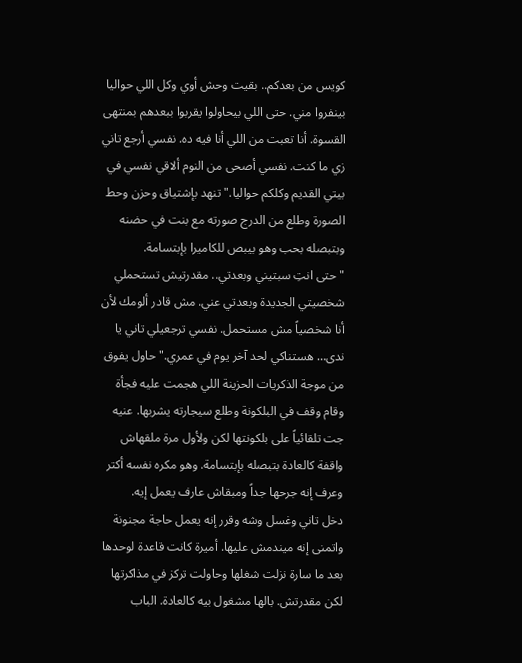كويس من بعدكم.. بقيت وحش أوي وكل اللي حواليا بينفروا مني. حتى اللي بيحاولوا يقربوا ببعدهم بمنتهى القسوة. أنا تعبت من اللي أنا فيه ده. نفسي أرجع تاني زي ما كنت. نفسي أصحى من النوم ألاقي نفسي في بيتي القديم وكلكم حواليا." تنهد بإشتياق وحزن وحط الصورة وطلع من الدرج صورته مع بنت في حضنه وبتبصله بحب وهو بيبص للكاميرا بإبتسامة.
"حتى انتِ سبتيني وبعدتي.. مقدرتيش تستحملي شخصيتي الجديدة وبعدتي عني. مش قادر ألومك لأن أنا شخصياً مش مستحمل. نفسي ترجعيلي تاني يا ندى… هستناكي لحد آخر يوم في عمري." حاول يفوق من موجة الذكريات الحزينة اللي هجمت عليه فجأة وقام وقف في البلكونة وطلع سيجارته يشربها. عنيه جت تلقائياً على بلكونتها لكن ولأول مرة ملقهاش واقفة كالعادة بتبصله بإبتسامة. وهو مكره نفسه أكتر وعرف إنه جرحها جداً ومبقاش عارف يعمل إيه.
دخل تاني وغسل وشه وقرر إنه يعمل حاجة مجنونة واتمنى إنه ميندمش عليها. أميرة كانت قاعدة لوحدها بعد ما سارة نزلت شغلها وحاولت تركز في مذاكرتها لكن مقدرتش. بالها مشغول بيه كالعادة. الباب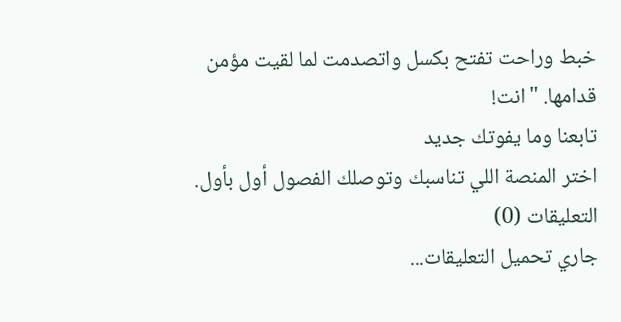خبط وراحت تفتح بكسل واتصدمت لما لقيت مؤمن قدامها. "انت!
تابعنا وما يفوتك جديد
اختر المنصة اللي تناسبك وتوصلك الفصول أول بأول.
التعليقات (0)
جاري تحميل التعليقات...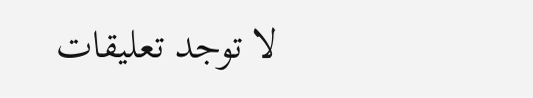لا توجد تعليقات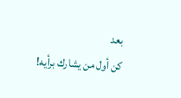بعد
كن أول من يشارك برأيه!